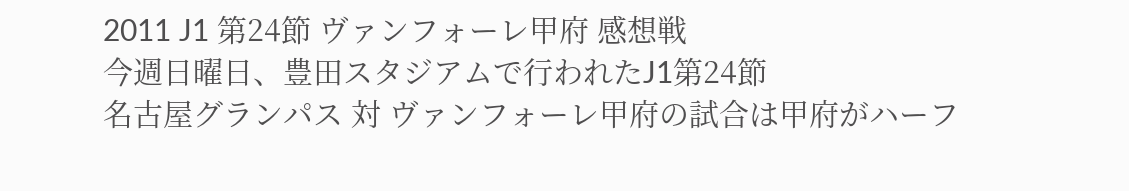2011 J1 第24節 ヴァンフォーレ甲府 感想戦
今週日曜日、豊田スタジアムで行われたJ1第24節
名古屋グランパス 対 ヴァンフォーレ甲府の試合は甲府がハーフ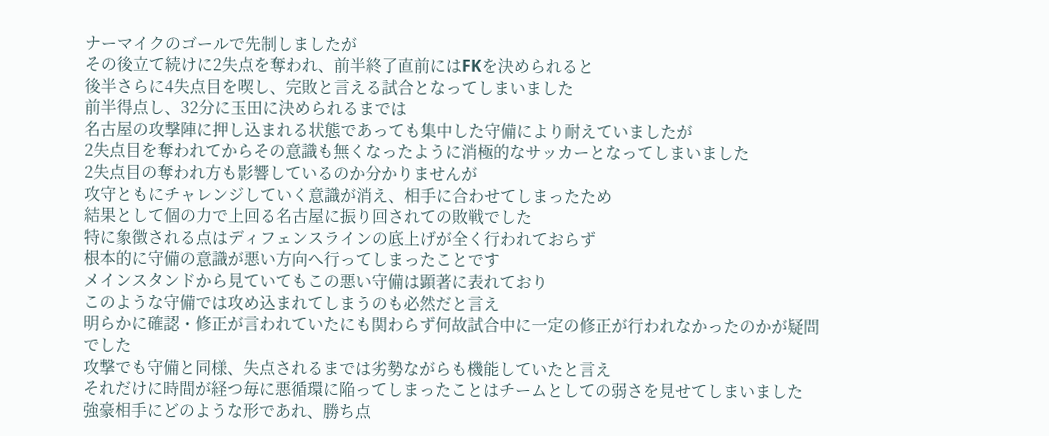ナーマイクのゴールで先制しましたが
その後立て続けに2失点を奪われ、前半終了直前にはFKを決められると
後半さらに4失点目を喫し、完敗と言える試合となってしまいました
前半得点し、32分に玉田に決められるまでは
名古屋の攻撃陣に押し込まれる状態であっても集中した守備により耐えていましたが
2失点目を奪われてからその意識も無くなったように消極的なサッカーとなってしまいました
2失点目の奪われ方も影響しているのか分かりませんが
攻守ともにチャレンジしていく意識が消え、相手に合わせてしまったため
結果として個の力で上回る名古屋に振り回されての敗戦でした
特に象徴される点はディフェンスラインの底上げが全く行われておらず
根本的に守備の意識が悪い方向へ行ってしまったことです
メインスタンドから見ていてもこの悪い守備は顕著に表れており
このような守備では攻め込まれてしまうのも必然だと言え
明らかに確認・修正が言われていたにも関わらず何故試合中に一定の修正が行われなかったのかが疑問でした
攻撃でも守備と同様、失点されるまでは劣勢ながらも機能していたと言え
それだけに時間が経つ毎に悪循環に陥ってしまったことはチームとしての弱さを見せてしまいました
強豪相手にどのような形であれ、勝ち点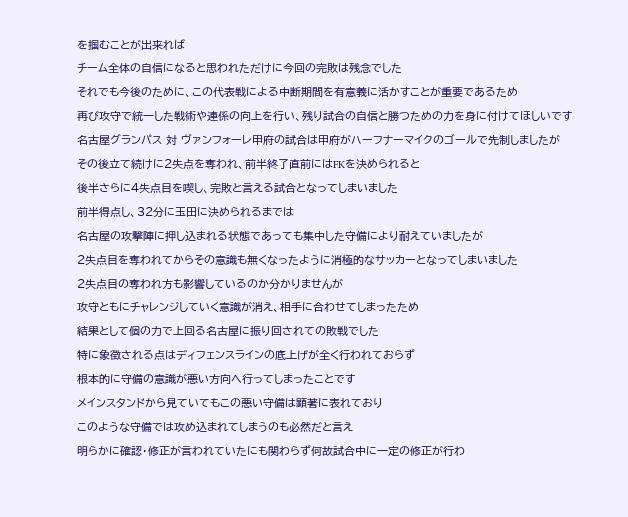を掴むことが出来れば
チーム全体の自信になると思われただけに今回の完敗は残念でした
それでも今後のために、この代表戦による中断期間を有意義に活かすことが重要であるため
再び攻守で統一した戦術や連係の向上を行い、残り試合の自信と勝つための力を身に付けてほしいです
名古屋グランパス 対 ヴァンフォーレ甲府の試合は甲府がハーフナーマイクのゴールで先制しましたが
その後立て続けに2失点を奪われ、前半終了直前にはFKを決められると
後半さらに4失点目を喫し、完敗と言える試合となってしまいました
前半得点し、32分に玉田に決められるまでは
名古屋の攻撃陣に押し込まれる状態であっても集中した守備により耐えていましたが
2失点目を奪われてからその意識も無くなったように消極的なサッカーとなってしまいました
2失点目の奪われ方も影響しているのか分かりませんが
攻守ともにチャレンジしていく意識が消え、相手に合わせてしまったため
結果として個の力で上回る名古屋に振り回されての敗戦でした
特に象徴される点はディフェンスラインの底上げが全く行われておらず
根本的に守備の意識が悪い方向へ行ってしまったことです
メインスタンドから見ていてもこの悪い守備は顕著に表れており
このような守備では攻め込まれてしまうのも必然だと言え
明らかに確認・修正が言われていたにも関わらず何故試合中に一定の修正が行わ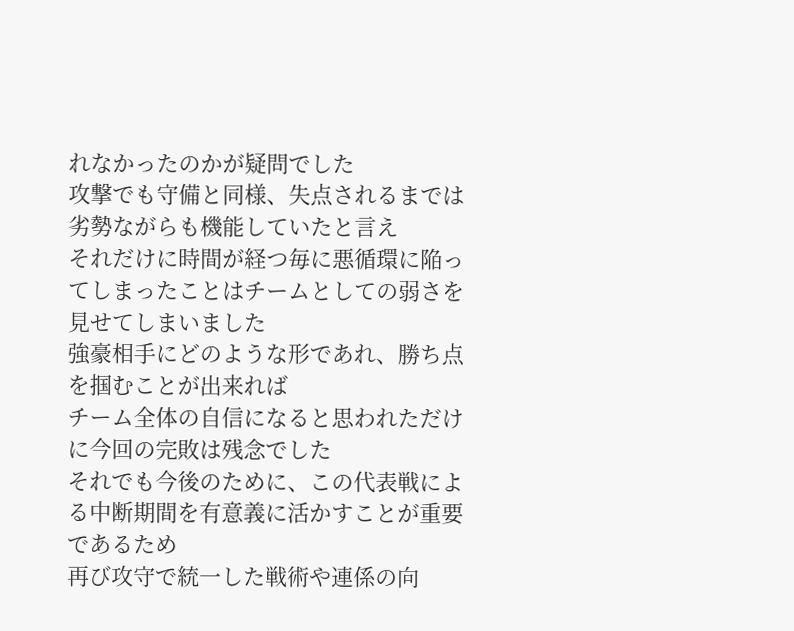れなかったのかが疑問でした
攻撃でも守備と同様、失点されるまでは劣勢ながらも機能していたと言え
それだけに時間が経つ毎に悪循環に陥ってしまったことはチームとしての弱さを見せてしまいました
強豪相手にどのような形であれ、勝ち点を掴むことが出来れば
チーム全体の自信になると思われただけに今回の完敗は残念でした
それでも今後のために、この代表戦による中断期間を有意義に活かすことが重要であるため
再び攻守で統一した戦術や連係の向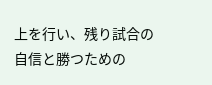上を行い、残り試合の自信と勝つための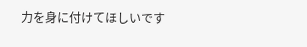力を身に付けてほしいです